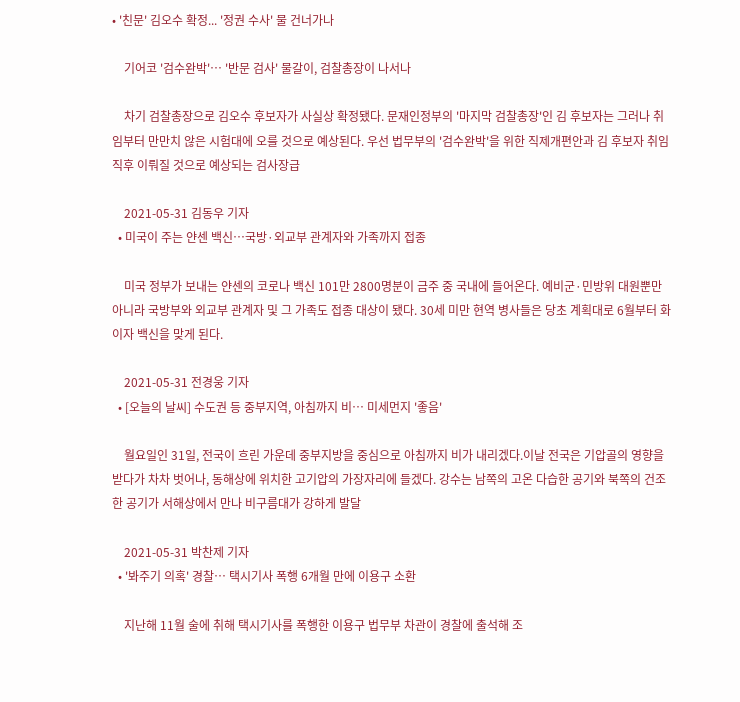• '친문' 김오수 확정... '정권 수사' 물 건너가나

    기어코 '검수완박'… '반문 검사' 물갈이, 검찰총장이 나서나

    차기 검찰총장으로 김오수 후보자가 사실상 확정됐다. 문재인정부의 '마지막 검찰총장'인 김 후보자는 그러나 취임부터 만만치 않은 시험대에 오를 것으로 예상된다. 우선 법무부의 '검수완박'을 위한 직제개편안과 김 후보자 취임 직후 이뤄질 것으로 예상되는 검사장급

    2021-05-31 김동우 기자
  • 미국이 주는 얀센 백신…국방·외교부 관계자와 가족까지 접종

    미국 정부가 보내는 얀센의 코로나 백신 101만 2800명분이 금주 중 국내에 들어온다. 예비군·민방위 대원뿐만 아니라 국방부와 외교부 관계자 및 그 가족도 접종 대상이 됐다. 30세 미만 현역 병사들은 당초 계획대로 6월부터 화이자 백신을 맞게 된다.

    2021-05-31 전경웅 기자
  • [오늘의 날씨] 수도권 등 중부지역, 아침까지 비… 미세먼지 '좋음'

    월요일인 31일, 전국이 흐린 가운데 중부지방을 중심으로 아침까지 비가 내리겠다.이날 전국은 기압골의 영향을 받다가 차차 벗어나, 동해상에 위치한 고기압의 가장자리에 들겠다. 강수는 남쪽의 고온 다습한 공기와 북쪽의 건조한 공기가 서해상에서 만나 비구름대가 강하게 발달

    2021-05-31 박찬제 기자
  • '봐주기 의혹' 경찰… 택시기사 폭행 6개월 만에 이용구 소환

    지난해 11월 술에 취해 택시기사를 폭행한 이용구 법무부 차관이 경찰에 출석해 조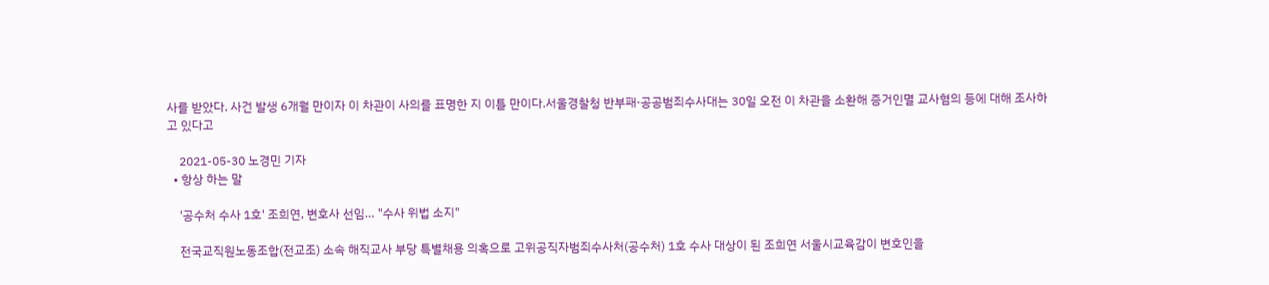사를 받았다. 사건 발생 6개월 만이자 이 차관이 사의를 표명한 지 이틀 만이다.서울경찰청 반부패·공공범죄수사대는 30일 오전 이 차관을 소환해 증거인멸 교사혐의 등에 대해 조사하고 있다고

    2021-05-30 노경민 기자
  • 항상 하는 말

    '공수처 수사 1호' 조희연, 변호사 선임… "수사 위법 소지"

    전국교직원노동조합(전교조) 소속 해직교사 부당 특별채용 의혹으로 고위공직자범죄수사처(공수처) 1호 수사 대상이 된 조희연 서울시교육감이 변호인을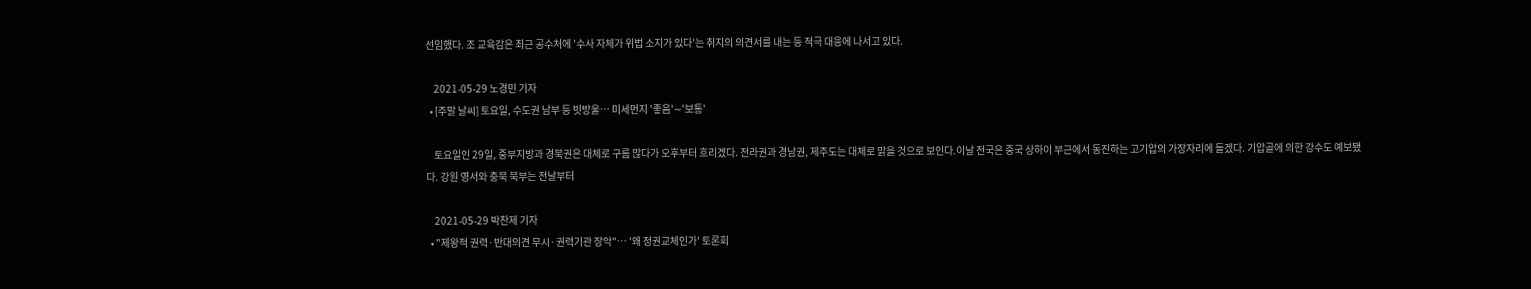선임했다. 조 교육감은 최근 공수처에 '수사 자체가 위법 소지가 있다'는 취지의 의견서를 내는 등 적극 대응에 나서고 있다.

    2021-05-29 노경민 기자
  • [주말 날씨] 토요일, 수도권 남부 등 빗방울… 미세먼지 '좋음'∼'보통'

    토요일인 29일, 중부지방과 경북권은 대체로 구름 많다가 오후부터 흐리겠다. 전라권과 경남권, 제주도는 대체로 맑을 것으로 보인다.이날 전국은 중국 상하이 부근에서 동진하는 고기압의 가장자리에 들겠다. 기압골에 의한 강수도 예보됐다. 강원 영서와 충북 북부는 전날부터

    2021-05-29 박찬제 기자
  • "제왕적 권력·반대의견 무시·권력기관 장악"… '왜 정권교체인가' 토론회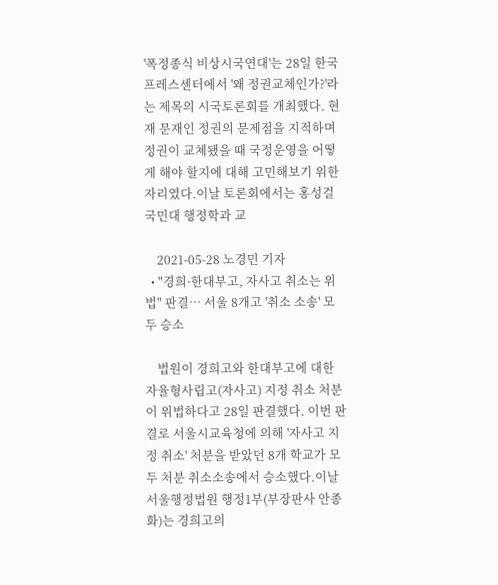'폭정종식 비상시국연대'는 28일 한국프레스센터에서 '왜 정권교체인가?'라는 제목의 시국토론회를 개최했다. 현재 문재인 정권의 문제점을 지적하며 정권이 교체됐을 때 국정운영을 어떻게 해야 할지에 대해 고민해보기 위한 자리였다.이날 토론회에서는 홍성걸 국민대 행정학과 교

    2021-05-28 노경민 기자
  • "경희·한대부고, 자사고 취소는 위법" 판결… 서울 8개고 '취소 소송' 모두 승소

    법원이 경희고와 한대부고에 대한 자율형사립고(자사고) 지정 취소 처분이 위법하다고 28일 판결했다. 이번 판결로 서울시교육청에 의해 '자사고 지정 취소' 처분을 받았던 8개 학교가 모두 처분 취소소송에서 승소했다.이날 서울행정법원 행정1부(부장판사 안종화)는 경희고의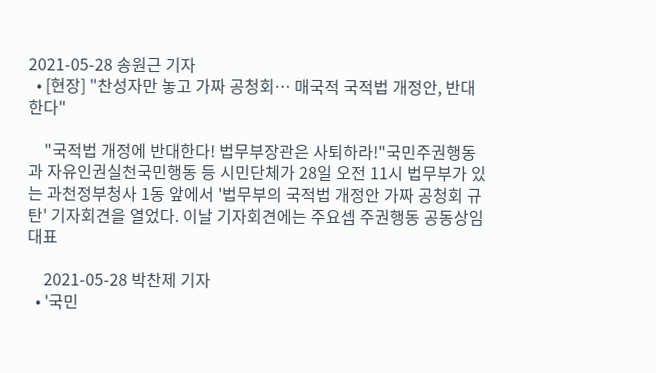2021-05-28 송원근 기자
  • [현장] "찬성자만 놓고 가짜 공청회… 매국적 국적법 개정안, 반대한다"

    "국적법 개정에 반대한다! 법무부장관은 사퇴하라!"국민주권행동과 자유인권실천국민행동 등 시민단체가 28일 오전 11시 법무부가 있는 과천정부청사 1동 앞에서 '법무부의 국적법 개정안 가짜 공청회 규탄' 기자회견을 열었다. 이날 기자회견에는 주요셉 주권행동 공동상임대표

    2021-05-28 박찬제 기자
  • '국민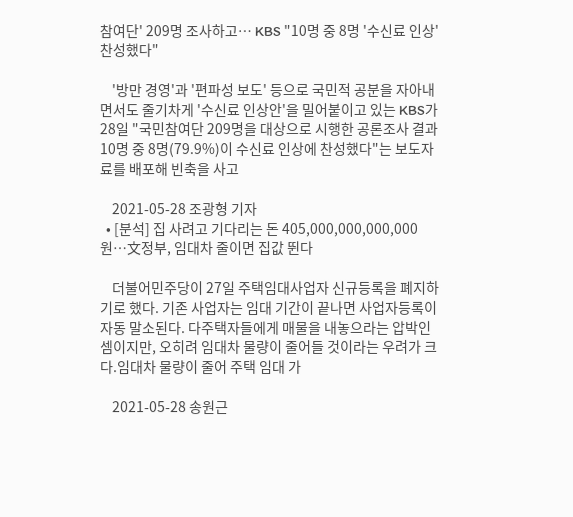참여단' 209명 조사하고… KBS "10명 중 8명 '수신료 인상' 찬성했다"

    '방만 경영'과 '편파성 보도' 등으로 국민적 공분을 자아내면서도 줄기차게 '수신료 인상안'을 밀어붙이고 있는 KBS가 28일 "국민참여단 209명을 대상으로 시행한 공론조사 결과 10명 중 8명(79.9%)이 수신료 인상에 찬성했다"는 보도자료를 배포해 빈축을 사고

    2021-05-28 조광형 기자
  • [분석] 집 사려고 기다리는 돈 405,000,000,000,000원…文정부, 임대차 줄이면 집값 뛴다

    더불어민주당이 27일 주택임대사업자 신규등록을 폐지하기로 했다. 기존 사업자는 임대 기간이 끝나면 사업자등록이 자동 말소된다. 다주택자들에게 매물을 내놓으라는 압박인 셈이지만, 오히려 임대차 물량이 줄어들 것이라는 우려가 크다.임대차 물량이 줄어 주택 임대 가

    2021-05-28 송원근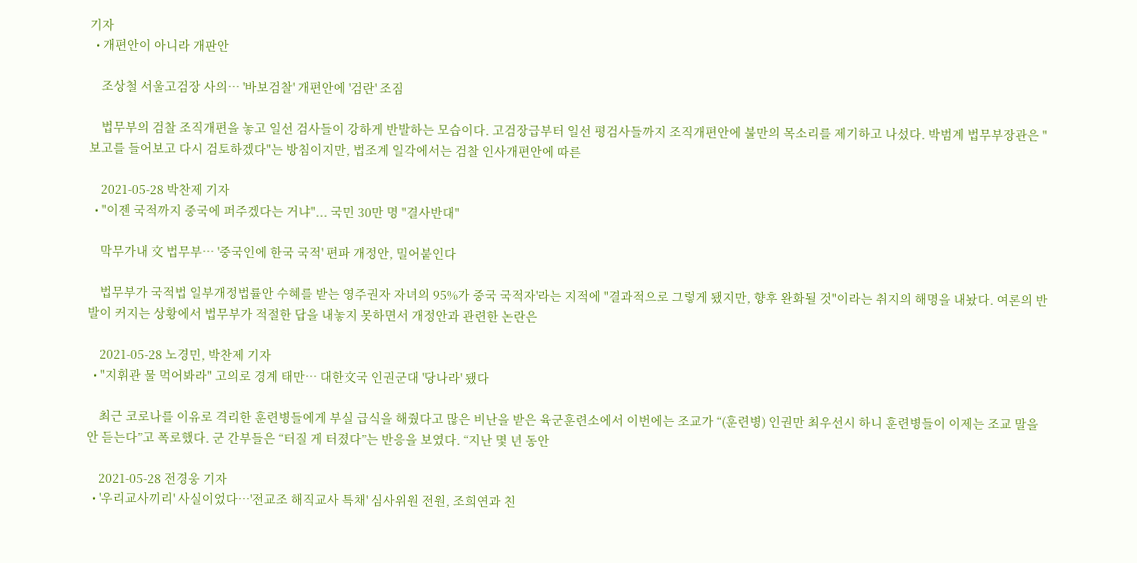기자
  • 개편안이 아니라 개판안

    조상철 서울고검장 사의… '바보검찰' 개편안에 '검란' 조짐

    법무부의 검찰 조직개편을 놓고 일선 검사들이 강하게 반발하는 모습이다. 고검장급부터 일선 평검사들까지 조직개편안에 불만의 목소리를 제기하고 나섰다. 박범계 법무부장관은 "보고를 들어보고 다시 검토하겠다"는 방침이지만, 법조계 일각에서는 검찰 인사개편안에 따른

    2021-05-28 박찬제 기자
  • "이젠 국적까지 중국에 퍼주겠다는 거냐"... 국민 30만 명 "결사반대"

    막무가내 文 법무부… '중국인에 한국 국적' 편파 개정안, 밀어붙인다

    법무부가 국적법 일부개정법률안 수혜를 받는 영주권자 자녀의 95%가 중국 국적자'라는 지적에 "결과적으로 그렇게 됐지만, 향후 완화될 것"이라는 취지의 해명을 내놨다. 여론의 반발이 커지는 상황에서 법무부가 적절한 답을 내놓지 못하면서 개정안과 관련한 논란은

    2021-05-28 노경민, 박찬제 기자
  • "지휘관 물 먹어봐라" 고의로 경계 태만… 대한文국 인권군대 '당나라' 됐다

    최근 코로나를 이유로 격리한 훈련병들에게 부실 급식을 해줬다고 많은 비난을 받은 육군훈련소에서 이번에는 조교가 “(훈련병) 인권만 최우선시 하니 훈련병들이 이제는 조교 말을 안 듣는다”고 폭로했다. 군 간부들은 “터질 게 터졌다”는 반응을 보였다. “지난 몇 년 동안

    2021-05-28 전경웅 기자
  • '우리교사끼리' 사실이었다…'전교조 해직교사 특채' 심사위원 전원, 조희연과 친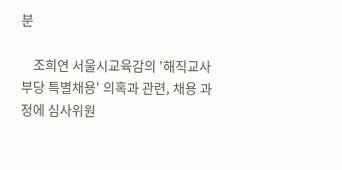분

    조희연 서울시교육감의 '해직교사 부당 특별채용' 의혹과 관련, 채용 과정에 심사위원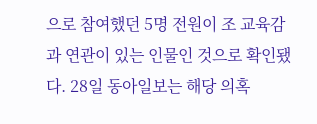으로 참여했던 5명 전원이 조 교육감과 연관이 있는 인물인 것으로 확인됐다. 28일 동아일보는 해당 의혹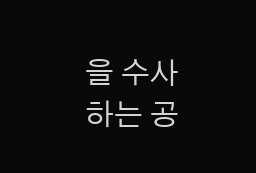을 수사하는 공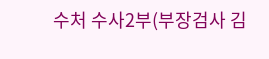수처 수사2부(부장검사 김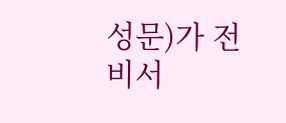성문)가 전 비서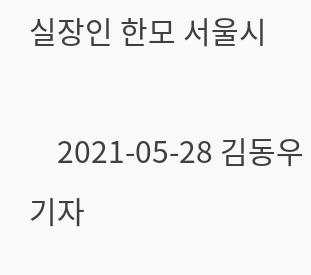실장인 한모 서울시

    2021-05-28 김동우 기자